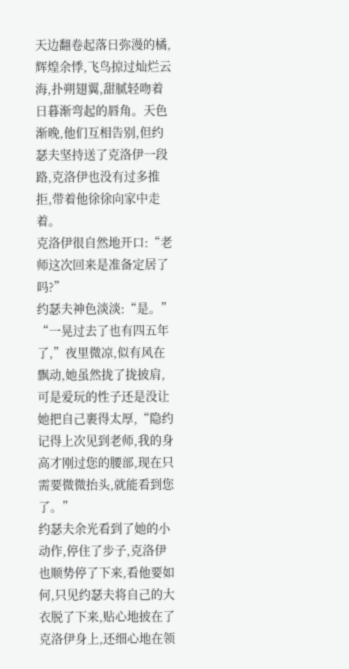天边翻卷起落日弥漫的橘,辉煌余悸,飞鸟掠过灿烂云海,扑朔翅翼,甜腻轻吻着日暮渐弯起的唇角。天色渐晚,他们互相告别,但约瑟夫坚持送了克洛伊一段路,克洛伊也没有过多推拒,带着他徐徐向家中走着。
克洛伊很自然地开口:“老师这次回来是准备定居了吗?”
约瑟夫神色淡淡:“是。”
“一晃过去了也有四五年了,”夜里微凉,似有风在飘动,她虽然拢了拢披肩,可是爱玩的性子还是没让她把自己裹得太厚,“隐约记得上次见到老师,我的身高才刚过您的腰部,现在只需要微微抬头,就能看到您了。”
约瑟夫余光看到了她的小动作,停住了步子,克洛伊也顺势停了下来,看他要如何,只见约瑟夫将自己的大衣脱了下来,贴心地披在了克洛伊身上,还细心地在领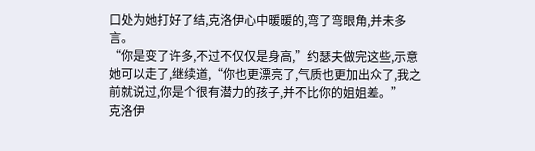口处为她打好了结,克洛伊心中暖暖的,弯了弯眼角,并未多言。
“你是变了许多,不过不仅仅是身高,”约瑟夫做完这些,示意她可以走了,继续道,“你也更漂亮了,气质也更加出众了,我之前就说过,你是个很有潜力的孩子,并不比你的姐姐差。”
克洛伊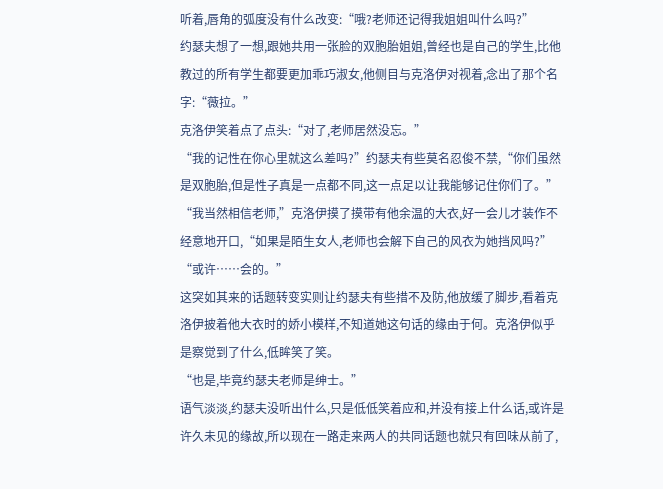听着,唇角的弧度没有什么改变:“哦?老师还记得我姐姐叫什么吗?”
约瑟夫想了一想,跟她共用一张脸的双胞胎姐姐,曾经也是自己的学生,比他教过的所有学生都要更加乖巧淑女,他侧目与克洛伊对视着,念出了那个名字:“薇拉。”
克洛伊笑着点了点头:“对了,老师居然没忘。”
“我的记性在你心里就这么差吗?”约瑟夫有些莫名忍俊不禁,“你们虽然是双胞胎,但是性子真是一点都不同,这一点足以让我能够记住你们了。”
“我当然相信老师,”克洛伊摸了摸带有他余温的大衣,好一会儿才装作不经意地开口,“如果是陌生女人,老师也会解下自己的风衣为她挡风吗?”
“或许……会的。”
这突如其来的话题转变实则让约瑟夫有些措不及防,他放缓了脚步,看着克洛伊披着他大衣时的娇小模样,不知道她这句话的缘由于何。克洛伊似乎是察觉到了什么,低眸笑了笑。
“也是,毕竟约瑟夫老师是绅士。”
语气淡淡,约瑟夫没听出什么,只是低低笑着应和,并没有接上什么话,或许是许久未见的缘故,所以现在一路走来两人的共同话题也就只有回味从前了,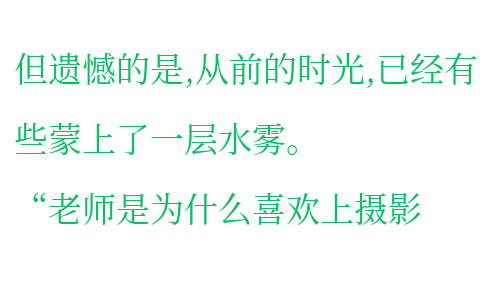但遗憾的是,从前的时光,已经有些蒙上了一层水雾。
“老师是为什么喜欢上摄影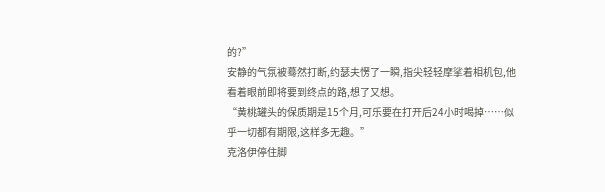的?”
安静的气氛被蓦然打断,约瑟夫愣了一瞬,指尖轻轻摩挲着相机包,他看着眼前即将要到终点的路,想了又想。
“黄桃罐头的保质期是15个月,可乐要在打开后24小时喝掉……似乎一切都有期限,这样多无趣。”
克洛伊停住脚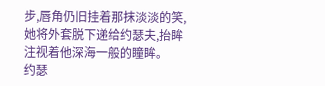步,唇角仍旧挂着那抹淡淡的笑,她将外套脱下递给约瑟夫,抬眸注视着他深海一般的瞳眸。
约瑟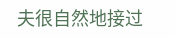夫很自然地接过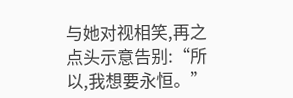与她对视相笑,再之点头示意告别:“所以,我想要永恒。”